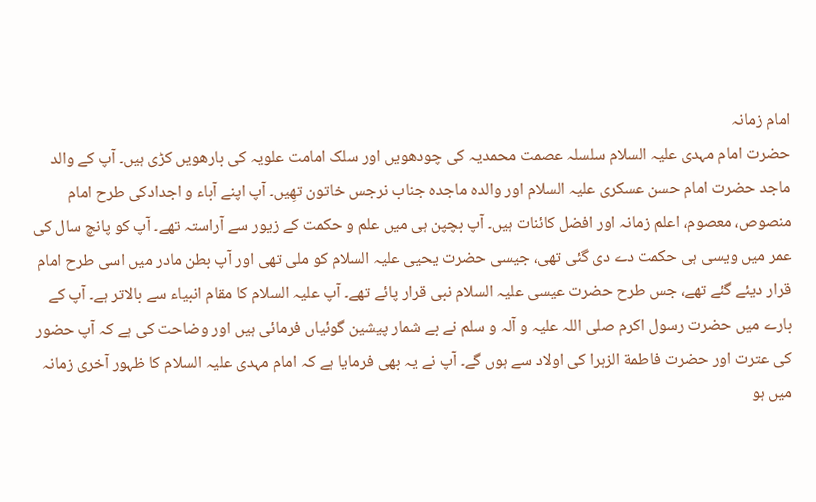امام زمانہ
حضرت امام مہدی علیہ السلام سلسلہ عصمت محمدیہ کی چودھویں اور سلک امامت علویہ کی بارھویں کڑی ہیں۔ آپ کے والد ماجد حضرت امام حسن عسکری علیہ السلام اور والدہ ماجدہ جناب نرجس خاتون تھِیں۔ آپ اپنے آباء و اجدادکی طرح امام منصوص، معصوم، اعلم زمانہ اور افضل کائنات ہیں۔ آپ بچپن ہی میں علم و حکمت کے زیور سے آراستہ تھے۔ آپ کو پانچ سال کی عمر میں ویسی ہی حکمت دے دی گئی تھی، جیسی حضرت یحیی علیہ السلام کو ملی تھی اور آپ بطن مادر میں اسی طرح امام قرار دیئے گئے تھے، جس طرح حضرت عیسی علیہ السلام نبی قرار پائے تھے۔ آپ علیہ السلام کا مقام انبیاء سے بالاتر ہے۔ آپ کے بارے میں حضرت رسول اکرم صلی اللہ علیہ و آلہ و سلم نے بے شمار پیشین گوئیاں فرمائی ہیں اور وضاحت کی ہے کہ آپ حضور کی عترت اور حضرت فاطمة الزہرا کی اولاد سے ہوں گے۔ آپ نے یہ بھی فرمایا ہے کہ امام مہدی علیہ السلام کا ظہور آخری زمانہ میں ہو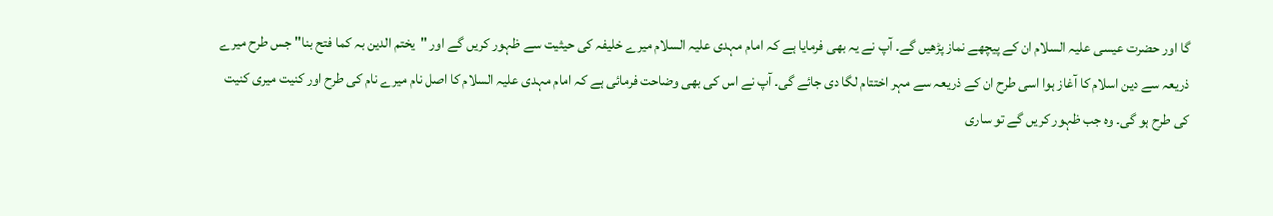گا اور حضرت عیسی علیہ السلام ان کے پیچھے نماز پڑھیں گے۔ آپ نے یہ بھی فرمایا ہے کہ امام مہدی علیہ السلام میرے خلیفہ کی حیثیت سے ظہور کریں گے اور "یختم الدین بہ کما فتح بنا" جس طرح میرے ذریعہ سے دین اسلام کا آغاز ہوا اسی طرح ان کے ذریعہ سے مہر اختتام لگا دی جائے گی۔ آپ نے اس کی بھی وضاحت فرمائی ہے کہ امام مہدی علیہ السلام کا اصل نام میرے نام کی طرح اور کنیت میری کنیت کی طرح ہو گی۔ وہ جب ظہور کریں گے تو ساری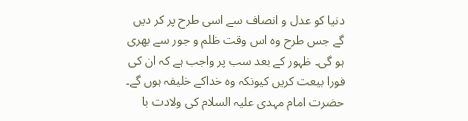دنیا کو عدل و انصاف سے اسی طرح پر کر دیں گے جس طرح وہ اس وقت ظلم و جور سے بھری ہو گی۔ ظہور کے بعد سب پر واجب ہے کہ ان کی فورا بیعت کریں کیونکہ وہ خداکے خلیفہ ہوں گے۔
حضرت امام مہدی علیہ السلام کی ولادت با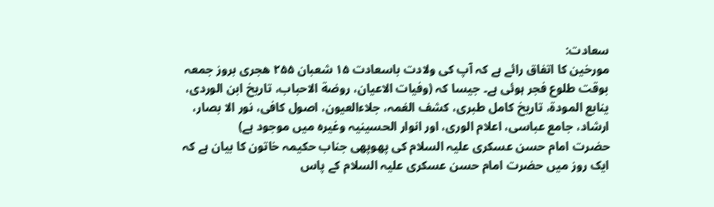سعادت:
مورخین کا اتفاق رائے ہے کہ آپ کی ولادت باسعادت ۱۵ شعبان ۲۵۵ ھجری بروز جمعہ بوقت طلوع فجر ہوئی ہے۔ جیسا کہ (وفیات الاعیان، روضة الاحباب، تاریخ ابن الوردی، ینابع المودة، تاریخ کامل طبری، کشف الغمہ، جلاءالعیون، اصول کافی، نور الا بصار، ارشاد، جامع عباسی، اعلام الوری، اور انوار الحسینیہ وغیرہ میں موجود ہے)
حضرت امام حسن عسکری علیہ السلام کی پھوپھی جناب حکیمہ خاتون کا بیان ہے کہ ایک روز میں حضرت امام حسن عسکری علیہ السلام کے پاس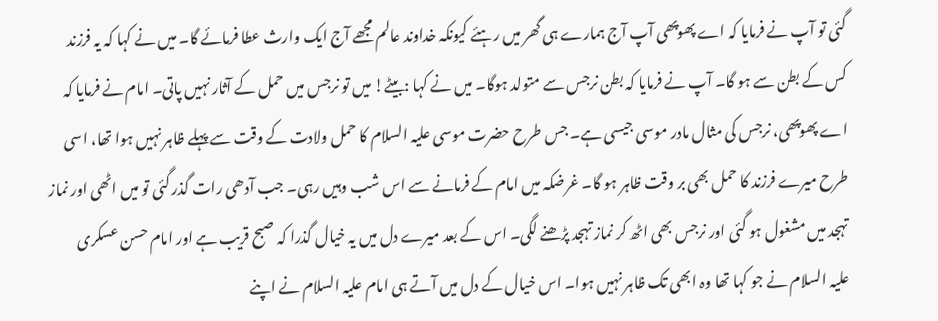گئی تو آپ نے فرمایا کہ اے پھوپھی آپ آج ہمارے ہی گھر میں رہئے کیونکہ خداوند عالم مجھے آج ایک وارث عطا فرمائے گا۔ میں نے کہا کہ یہ فرزند کس کے بطن سے ہو گا۔ آپ نے فرمایا کہ بطن نرجس سے متولد ہوگا۔ میں نے کہا :بیٹے! میں تو نرجس میں حمل کے آثار نہیں پاتی۔ امام نے فرمایا کہ اے پھوپھی، نرجس کی مثال مادر موسی جیسی ہے۔ جس طرح حضرت موسی علیہ السلام کا حمل ولادت کے وقت سے پہلے ظاہر نہیں ہوا تھا، اسی طرح میرے فرزند کا حمل بھی بر وقت ظاہر ہو گا۔ غرضکہ میں امام کے فرمانے سے اس شب وہیں رہی۔ جب آدھی رات گذر گئی تو میں اٹھی اور نماز تہجد میں مشغول ہو گئی اور نرجس بھی اٹھ کر نماز تہجد پڑھنے لگی۔ اس کے بعد میرے دل میں یہ خیال گذرا کہ صبح قریب ہے اور امام حسن عسکری علیہ السلام نے جو کہا تھا وہ ابھی تک ظاہر نہیں ہوا۔ اس خیال کے دل میں آتے ہی امام علیہ السلام نے اپنے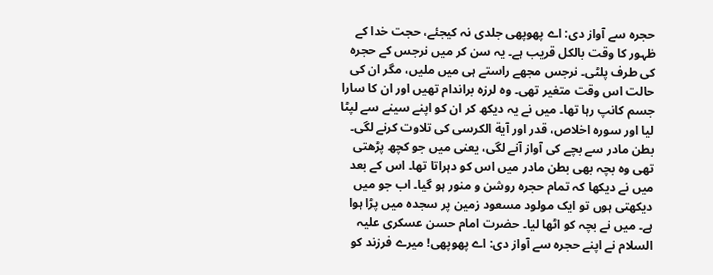حجرہ سے آواز دی: اے پھوپھی جلدی نہ کیجئے، حجت خدا کے ظہور کا وقت بالکل قریب ہے۔ یہ سن کر میں نرجس کے حجرہ کی طرف پلٹی۔ نرجس مجھے راستے ہی میں ملیں، مگر ان کی حالت اس وقت متغیر تھی۔ وہ لرزہ براندام تھیں اور ان کا سارا جسم کانپ رہا تھا۔ میں نے یہ دیکھ کر ان کو اپنے سینے سے لپٹا لیا اور سورہ اخلاص، قدر اور آیة الکرسی کی تلاوت کرنے لگی۔ بطن مادر سے بچے کی آواز آنے لگی، یعنی میں جو کچھ پڑھتی تھی وہ بچہ بھی بطن مادر میں اس کو دہراتا تھا۔ اس کے بعد میں نے دیکھا کہ تمام حجرہ روشن و منور ہو گیا۔ اب جو میں دیکھتی ہوں تو ایک مولود مسعود زمین پر سجدہ میں پڑا ہوا ہے۔ میں نے بچہ کو اٹھا لیا۔ حضرت امام حسن عسکری علیہ السلام نے اپنے حجرہ سے آواز دی: اے پھوپھی! میرے فرزند کو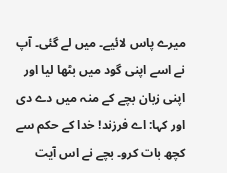میرے پاس لائیے۔ میں لے گئی۔ آپ نے اسے اپنی گود میں بٹھا لیا اور اپنی زبان بچے کے منہ میں دے دی اور کہا: اے فرزند! خدا کے حکم سے کچھ بات کرو۔ بچے نے اس آیت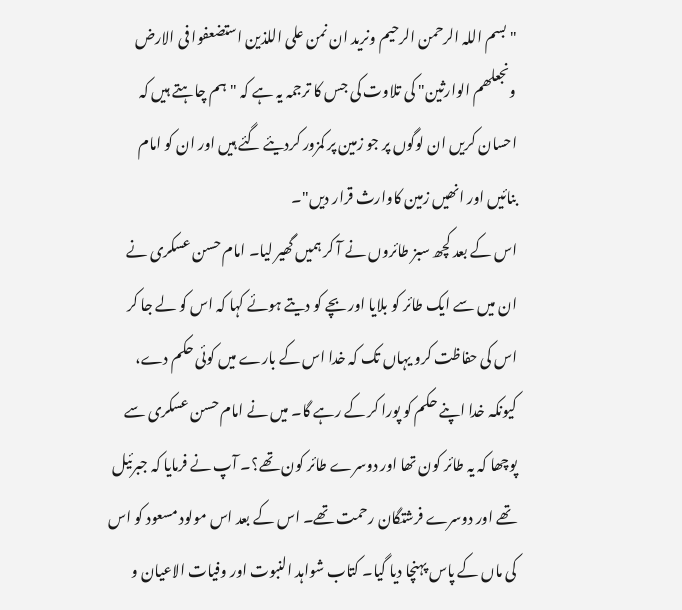"بسم اللہ الرحمن الرحیم ونرید ان نمن علی اللذین استضعفوا فی الارض ونجعلھم الوارثین" کی تلاوت کی جس کا ترجمہ یہ ہے کہ "ہم چاہتے ہیں کہ احسان کریں ان لوگوں پر جو زمین پر کمزور کردیئے گئے ہیں اور ان کو امام بنائیں اور انھیں زمین کاوارث قرار دیں"۔
اس کے بعد کچھ سبز طائروں نے آ کر ہمیں گھیر لیا۔ امام حسن عسکری نے ان میں سے ایک طائر کو بلایا اور بچے کو دیتے ہوئے کہا کہ اس کو لے جا کر اس کی حفاظت کرو یہاں تک کہ خدا اس کے بارے میں کوئی حکم دے، کیونکہ خدا اپنے حکم کو پورا کر کے رہے گا۔ میں نے امام حسن عسکری سے پوچھا کہ یہ طائر کون تھا اور دوسرے طائر کون تھے؟۔ آپ نے فرمایا کہ جبرئیل تھے اور دوسرے فرشتگان رحمت تھے۔ اس کے بعد اس مولود مسعود کو اس کی ماں کے پاس پہنچا دیا گیا۔ کتاب شواہد النبوت اور وفیات الاعیان و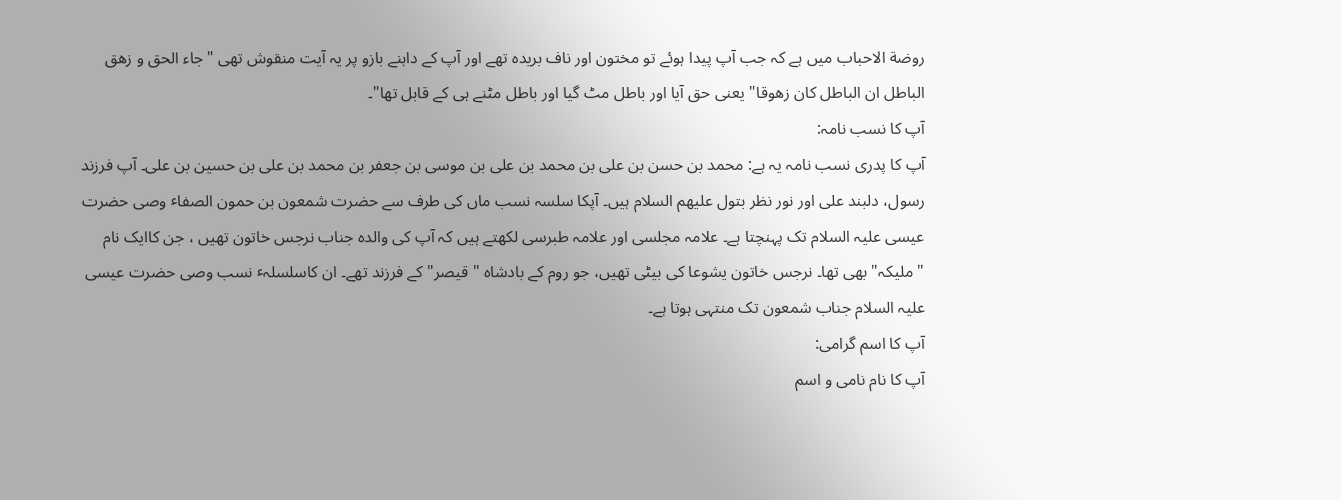روضة الاحباب میں ہے کہ جب آپ پیدا ہوئے تو مختون اور ناف بریدہ تھے اور آپ کے داہنے بازو پر یہ آیت منقوش تھی "جاء الحق و زھق الباطل ان الباطل کان زھوقا" یعنی حق آیا اور باطل مٹ گیا اور باطل مٹنے ہی کے قابل تھا"۔
آپ کا نسب نامہ:
آپ کا پدری نسب نامہ یہ ہے: محمد بن حسن بن علی بن محمد بن علی بن موسی بن جعفر بن محمد بن علی بن حسین بن علی۔ آپ فرزند رسول، دلبند علی اور نور نظر بتول علیھم السلام ہیں۔ آپکا سلسہ نسب ماں کی طرف سے حضرت شمعون بن حمون الصفاٴ وصی حضرت عیسی علیہ السلام تک پہنچتا ہے۔ علامہ مجلسی اور علامہ طبرسی لکھتے ہیں کہ آپ کی والدہ جناب نرجس خاتون تھیں ، جن کاایک نام "ملیکہ" بھی تھا۔ نرجس خاتون یشوعا کی بیٹی تھیں، جو روم کے بادشاہ "قیصر" کے فرزند تھے۔ ان کاسلسلہٴ نسب وصی حضرت عیسی علیہ السلام جناب شمعون تک منتہی ہوتا ہے۔
آپ کا اسم گرامی:
آپ کا نام نامی و اسم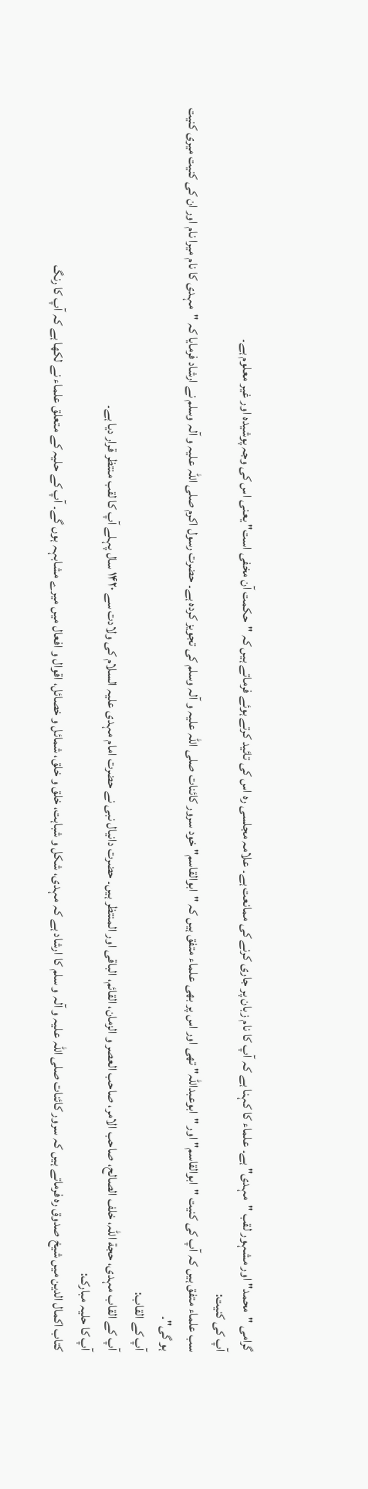گرامی "محمد" اور مشہور لقب "مہدی" ہے۔ علماء کا کہنا ہے کہ آپ کا نام زبان پر جاری کرنے کی ممانعت ہے۔ علامہ مجلسی رہ اس کی تائید کرتے ہوئے فرماتے ہیں کہ "حکمت آن مخفی است" یعنی اس کی وجہ پوشیدہ اور غیر معلوم ہے۔
آپ کی کنیت:
سب علماء متفق ہیں کہ آپ کی کنیت "ابوالقاسم" اور "ابوعبداللہ" تھی اور اس پر بھی علماء متفق ہیں کہ "ابوالقاسم" خود سرور کائنات صلی اللہ علیہ و آلہ وسلم کی تجویز کردہ ہے۔ حضرت رسول اکرم صلی اللہ علیہ و آلہ وسلم نے ارشاد فرمایا کہ "مہدی کا نام میرا نام اور ان کی کنیت میری کنیت ہو گی"۔
آپ کے القاب:
آپ کے القاب مہدی، حجة اللہ، خلف الصالح، صاحب الامر، صاحب العصر و الزمان، القائم، الباقی اور المنتظر ہیں۔ حضرت دانیال نبی نے حضرت امام مہدی علیہ السلام کی ولادت سے ۱۴۲۰ سال پہلے آپ کا لقب منتظر قرار دیا ہے۔
آپ کا حلیہ مبارک:
کتاب اکمال الدین میں شیخ صدوق رہ فرماتے ہیں کہ سرور کائنات صلی اللہ علیہ و آلہ و سلم کا ارشاد ہے کہ مہدی، شکل و شباہت، خلق و خلق، شمائل و خصائل، اقوال و افعال میں میرے مشابہہ ہوں گے۔ آپ کے حلیہ کے متعلق علماء نے لکھا ہے کہ آپ کا رنگ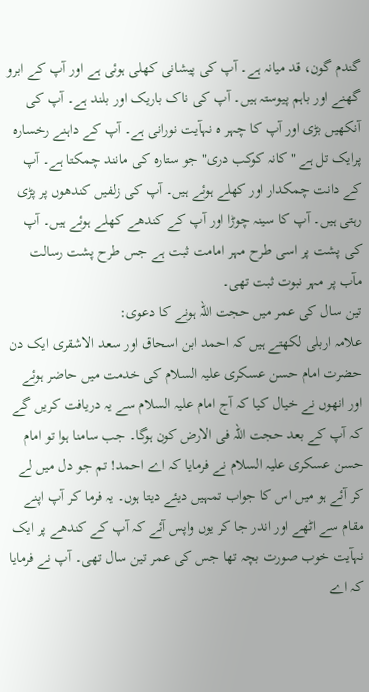گندم گون، قد میانہ ہے۔ آپ کی پیشانی کھلی ہوئی ہے اور آپ کے ابرو گھنے اور باہم پیوستہ ہیں۔ آپ کی ناک باریک اور بلند ہے۔ آپ کی آنکھیں بڑی اور آپ کا چہر ہ نہآیت نورانی ہے۔ آپ کے داہنے رخسارہ پرایک تل ہے "کانہ کوکب دری" جو ستارہ کی مانند چمکتا ہے۔ آپ کے دانت چمکدار اور کھلے ہوئے ہیں۔ آپ کی زلفیں کندھوں پر پڑی رہتی ہیں۔ آپ کا سینہ چوڑا اور آپ کے کندھے کھلے ہوئے ہیں۔ آپ کی پشت پر اسی طرح مہر امامت ثبت ہے جس طرح پشت رسالت مآب پر مہر نبوت ثبت تھی۔
تین سال کی عمر میں حجت اللہ ہونے کا دعوی:
علامہ اربلی لکھتے ہیں کہ احمد ابن اسحاق اور سعد الاشقری ایک دن حضرت امام حسن عسکری علیہ السلام کی خدمت میں حاضر ہوئے اور انھوں نے خیال کیا کہ آج امام علیہ السلام سے یہ دریافت کریں گے کہ آپ کے بعد حجت اللہ فی الارض کون ہوگا۔ جب سامنا ہوا تو امام حسن عسکری علیہ السلام نے فرمایا کہ اے احمد! تم جو دل میں لے کر آئے ہو میں اس کا جواب تمہیں دیئے دیتا ہوں۔ یہ فرما کر آپ اپنے مقام سے اٹھے اور اندر جا کر یوں واپس آئے کہ آپ کے کندھے پر ایک نہآیت خوب صورت بچہ تھا جس کی عمر تین سال تھی۔ آپ نے فرمایا کہ اے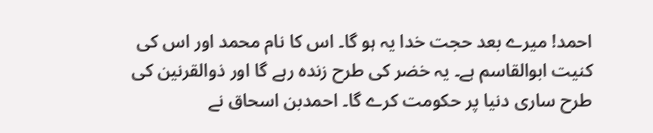احمد! میرے بعد حجت خدا یہ ہو گا۔ اس کا نام محمد اور اس کی کنیت ابوالقاسم ہے۔ یہ خضر کی طرح زندہ رہے گا اور ذوالقرنین کی طرح ساری دنیا پر حکومت کرے گا۔ احمدبن اسحاق نے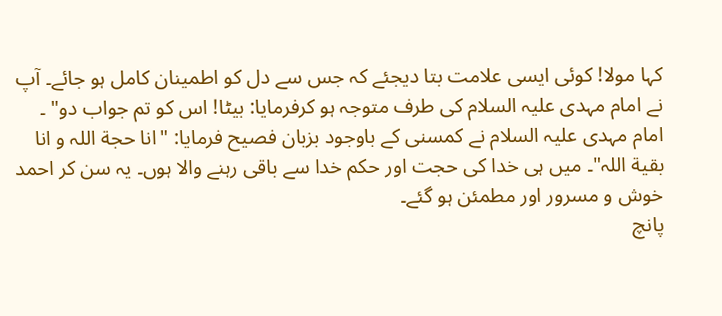کہا مولا! کوئی ایسی علامت بتا دیجئے کہ جس سے دل کو اطمینان کامل ہو جائے۔ آپ نے امام مہدی علیہ السلام کی طرف متوجہ ہو کرفرمایا: بیٹا! اس کو تم جواب دو" ۔ امام مہدی علیہ السلام نے کمسنی کے باوجود بزبان فصیح فرمایا: "انا حجة اللہ و انا بقیة اللہ"۔ میں ہی خدا کی حجت اور حکم خدا سے باقی رہنے والا ہوں۔ یہ سن کر احمد خوش و مسرور اور مطمئن ہو گئے۔
پانچ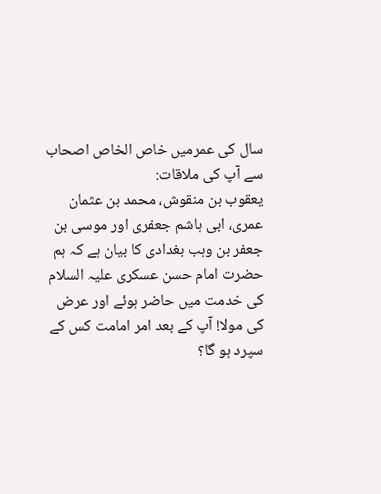سال کی عمرمیں خاص الخاص اصحاب سے آپ کی ملاقات:
یعقوب بن منقوش، محمد بن عثمان عمری، ابی ہاشم جعفری اور موسی بن جعفر بن وہب بغدادی کا بیان ہے کہ ہم حضرت امام حسن عسکری علیہ السلام کی خدمت میں حاضر ہوئے اور عرض کی مولا! آپ کے بعد امر امامت کس کے سپرد ہو گا؟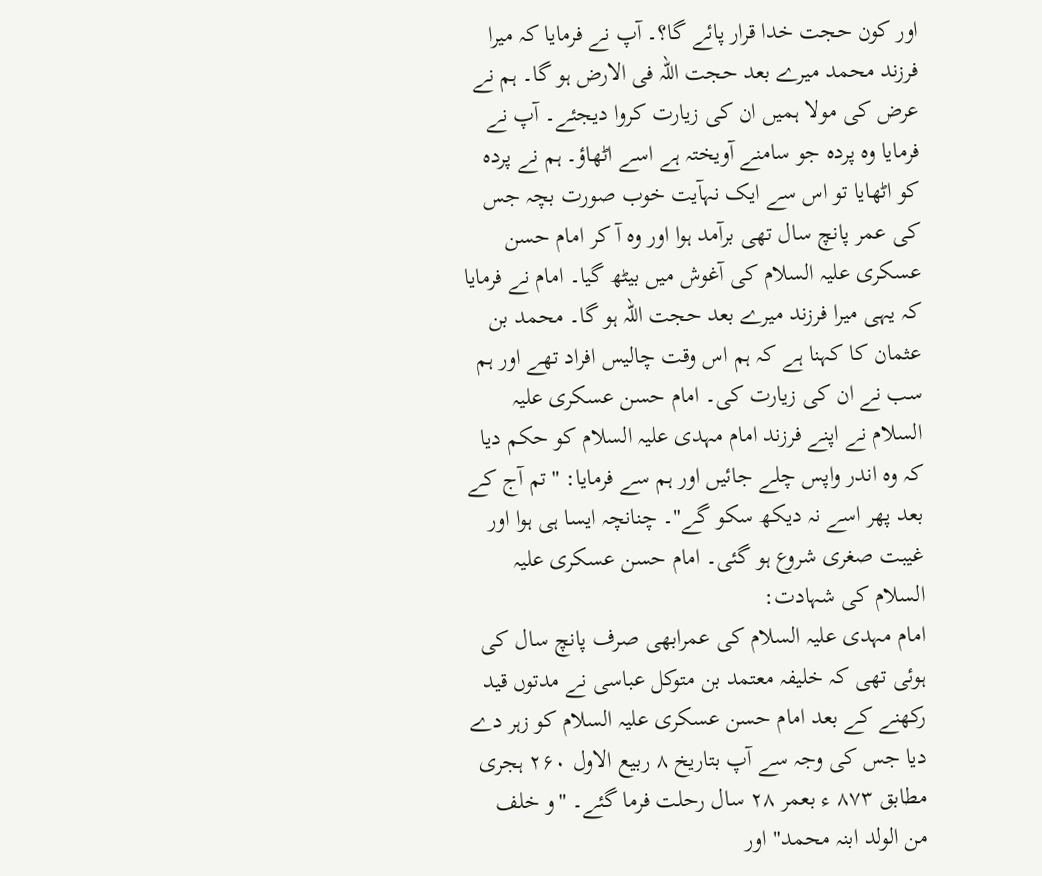اور کون حجت خدا قرار پائے گا؟۔ آپ نے فرمایا کہ میرا فرزند محمد میرے بعد حجت اللہ فی الارض ہو گا۔ ہم نے عرض کی مولا ہمیں ان کی زیارت کروا دیجئے۔ آپ نے فرمایا وہ پردہ جو سامنے آویختہ ہے اسے اٹھاؤ۔ ہم نے پردہ کو اٹھایا تو اس سے ایک نہآیت خوب صورت بچہ جس کی عمر پانچ سال تھی برآمد ہوا اور وہ آ کر امام حسن عسکری علیہ السلام کی آغوش میں بیٹھ گیا۔ امام نے فرمایا کہ یہی میرا فرزند میرے بعد حجت اللہ ہو گا۔ محمد بن عثمان کا کہنا ہے کہ ہم اس وقت چالیس افراد تھے اور ہم سب نے ان کی زیارت کی۔ امام حسن عسکری علیہ السلام نے اپنے فرزند امام مہدی علیہ السلام کو حکم دیا کہ وہ اندر واپس چلے جائیں اور ہم سے فرمایا: "تم آج کے بعد پھر اسے نہ دیکھ سکو گے"۔ چنانچہ ایسا ہی ہوا اور غیبت صغری شروع ہو گئی۔ امام حسن عسکری علیہ السلام کی شہادت:
امام مہدی علیہ السلام کی عمرابھی صرف پانچ سال کی ہوئی تھی کہ خلیفہ معتمد بن متوکل عباسی نے مدتوں قید رکھنے کے بعد امام حسن عسکری علیہ السلام کو زہر دے دیا جس کی وجہ سے آپ بتاریخ ۸ ربیع الاول ۲۶۰ ہجری مطابق ۸۷۳ ء بعمر ۲۸ سال رحلت فرما گئے۔ "و خلف من الولد ابنہ محمد" اور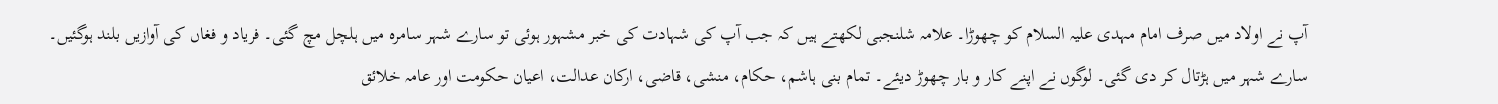آپ نے اولاد میں صرف امام مہدی علیہ السلام کو چھوڑا۔ علامہ شلنجبی لکھتے ہیں کہ جب آپ کی شہادت کی خبر مشہور ہوئی تو سارے شہر سامرہ میں ہلچل مچ گئی۔ فریاد و فغاں کی آوازیں بلند ہوگئیں۔ سارے شہر میں ہڑتال کر دی گئی۔ لوگوں نے اپنے کار و بار چھوڑ دیئے۔ تمام بنی ہاشم، حکام، منشی، قاضی، ارکان عدالت، اعیان حکومت اور عامہ خلائق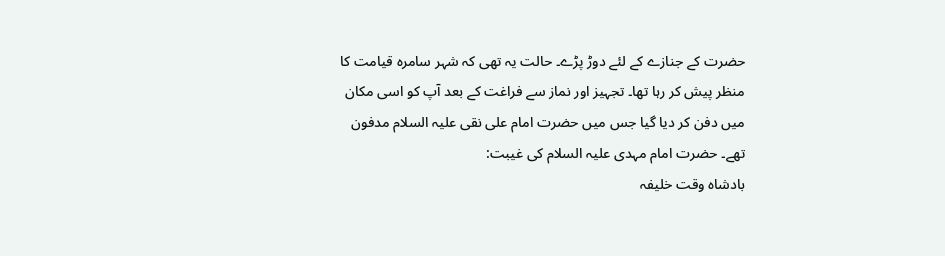حضرت کے جنازے کے لئے دوڑ پڑے۔ حالت یہ تھی کہ شہر سامرہ قیامت کا منظر پیش کر رہا تھا۔ تجہیز اور نماز سے فراغت کے بعد آپ کو اسی مکان میں دفن کر دیا گیا جس میں حضرت امام علی نقی علیہ السلام مدفون تھے۔ حضرت امام مہدی علیہ السلام کی غیبت:
بادشاہ وقت خلیفہ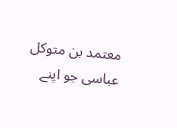معتمد بن متوکل عباسی جو اپنے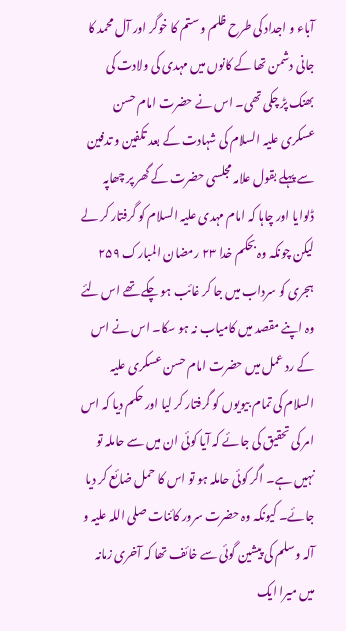آباء و اجداد کی طرح ظلم و ستم کا خوگر اور آل محمد کا جانی دشمن تھا کے کانوں میں مہدی کی ولادت کی بھنک پڑ چکی تھی۔ اس نے حضرت امام حسن عسکری علیہ السلام کی شہادت کے بعد تکفین و تدفین سے پہلے بقول علامہ مجلسی حضرت کے گھر پر چھاپہ ڈلوایا اور چاہا کہ امام مہدی علیہ السلام کو گرفتار کر لے لیکن چونکہ وہ بحکم خدا ۲۳ رمضان المبارک ۲۵۹ ہجری کو سرداب میں جا کر غائب ہو چکے تھے اس لئے وہ اپنے مقصد میں کامیاب نہ ہو سکا۔ اس نے اس کے رد عمل میں حضرت امام حسن عسکری علیہ السلام کی تمام بیویوں کو گرفتار کر لیا اور حکم دیا کہ اس امر کی تحقیق کی جائے کہ آیا کوئی ان میں سے حاملہ تو نہیں ہے۔ اگر کوئی حاملہ ہو تو اس کا حمل ضائع کر دیا جائے۔ کیونکہ وہ حضرت سرور کائنات صلی اللہ علیہ و آلہ وسلم کی پیشین گوئی سے خائف تھا کہ آخری زمانہ میں میرا ایک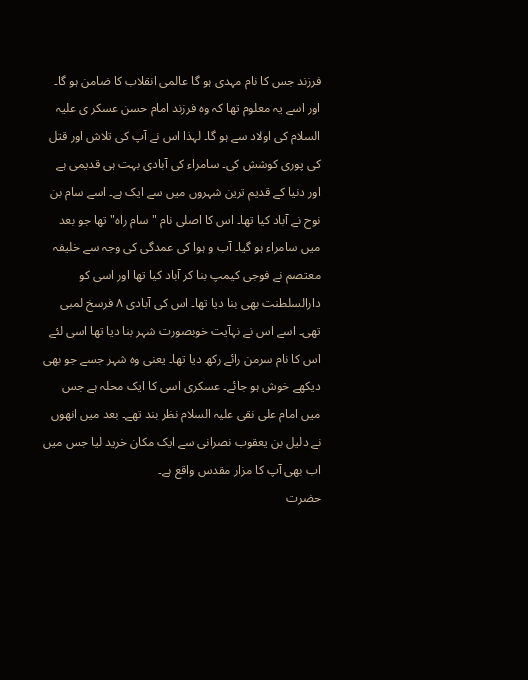فرزند جس کا نام مہدی ہو گا عالمی انقلاب کا ضامن ہو گا۔ اور اسے یہ معلوم تھا کہ وہ فرزند امام حسن عسکر ی علیہ السلام کی اولاد سے ہو گا۔ لہذا اس نے آپ کی تلاش اور قتل کی پوری کوشش کی۔ سامراء کی آبادی بہت ہی قدیمی ہے اور دنیا کے قدیم ترین شہروں میں سے ایک ہے۔ اسے سام بن نوح نے آباد کیا تھا۔ اس کا اصلی نام "سام راہ" تھا جو بعد میں سامراء ہو گیا۔ آب و ہوا کی عمدگی کی وجہ سے خلیفہ معتصم نے فوجی کیمپ بنا کر آباد کیا تھا اور اسی کو دارالسلطنت بھی بنا دیا تھا۔ اس کی آبادی ۸ فرسخ لمبی تھی۔ اسے اس نے نہآیت خوبصورت شہر بنا دیا تھا اسی لئے اس کا نام سرمن رائے رکھ دیا تھا۔ یعنی وہ شہر جسے جو بھی دیکھے خوش ہو جائے۔ عسکری اسی کا ایک محلہ ہے جس میں امام علی نقی علیہ السلام نظر بند تھے۔ بعد میں انھوں نے دلیل بن یعقوب نصرانی سے ایک مکان خرید لیا جس میں اب بھی آپ کا مزار مقدس واقع ہے۔
حضرت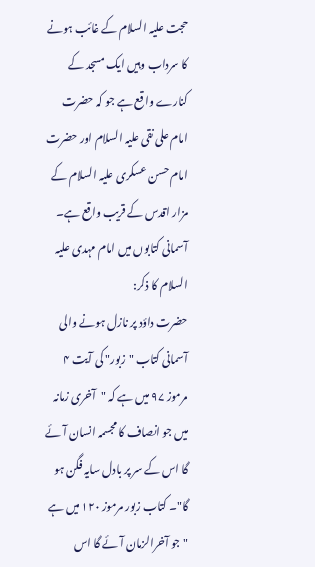حجت علیہ السلام کے غائب ہونے کا سرداب وہیں ایک مسجد کے کنارے واقع ہے جو کہ حضرت امام علی نقی علیہ السلام اور حضرت امام حسن عسکری علیہ السلام کے مزار اقدس کے قریب واقع ہے۔
آسمانی کتابوں میں امام مہدی علیہ السلام کا ذکر:
حضرت داؤد پر نازل ہونے والی آسمانی کتاب "زبور" کی آیت ۴ مرموز ۹۷ میں ہے کہ "آخری زمانہ میں جو انصاف کا مجسمہ انسان آئے گا اس کے سر پر بادل سایہ فگن ہو گا"۔ کتاب زبور مرموز ۱۲۰ میں ہے "جو آخرالزمان آئے گا اس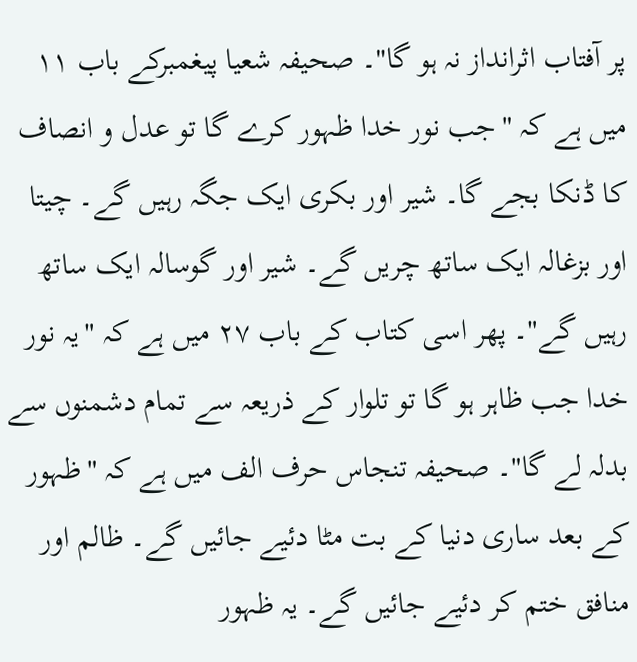پر آفتاب اثرانداز نہ ہو گا"۔ صحیفہ شعیا پیغمبرکے باب ۱۱ میں ہے کہ "جب نور خدا ظہور کرے گا تو عدل و انصاف کا ڈنکا بجے گا۔ شیر اور بکری ایک جگہ رہیں گے۔ چیتا اور بزغالہ ایک ساتھ چریں گے۔ شیر اور گوسالہ ایک ساتھ رہیں گے"۔ پھر اسی کتاب کے باب ۲۷ میں ہے کہ "یہ نور خدا جب ظاہر ہو گا تو تلوار کے ذریعہ سے تمام دشمنوں سے بدلہ لے گا"۔ صحیفہ تنجاس حرف الف میں ہے کہ "ظہور کے بعد ساری دنیا کے بت مٹا دئیے جائیں گے۔ ظالم اور منافق ختم کر دئیے جائیں گے۔ یہ ظہور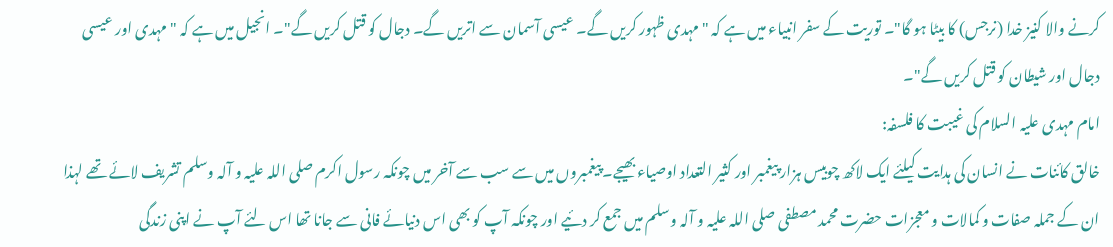کرنے والا کنیز خدا (نرجس) کا بیٹا ہو گا"۔ توریت کے سفر انبیاء میں ہے کہ "مہدی ظہور کریں گے۔ عیسی آسمان سے اتریں گے۔ دجال کو قتل کریں گے"۔ انجیل میں ہے کہ "مہدی اور عیسی دجال اور شیطان کو قتل کریں گے"۔
امام مہدی علیہ السلام کی غیبت کا فلسفہ:
خالق کائنات نے انسان کی ہدایت کیلئے ایک لاکھ چوبیس ہزار پیغمبر اور کثیر التعداد اوصیاء بھیجے۔ پیغمبروں میں سے سب سے آخر میں چونکہ رسول اکرم صلی اللہ علیہ و آلہ وسلم تشریف لائے تھے لہذا ان کے جملہ صفات و کمالات و معجزات حضرت محمد مصطفی صلی اللہ علیہ و آلہ وسلم میں جمع کر دئیے اور چونکہ آپ کو بھی اس دنیائے فانی سے جانا تھا اس لئے آپ نے اپنی زندگی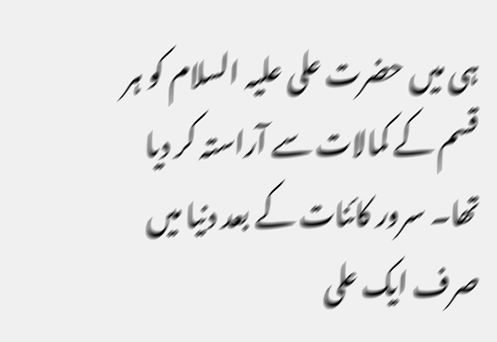ہی میں حضرت علی علیہ السلام کو ہر قسم کے کمالات سے آراستہ کر دیا تھا۔ سرور کائنات کے بعد دنیا میں صرف ایک علی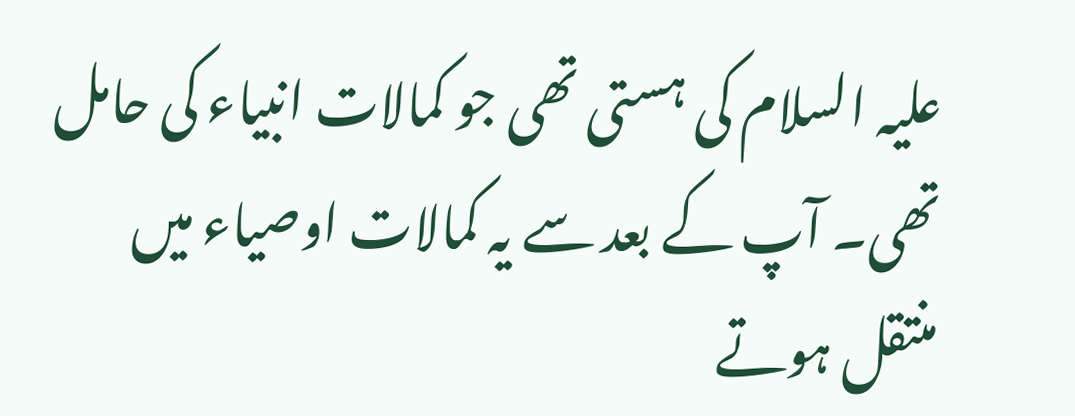علیہ السلام کی ہستی تھی جو کمالات انبیاء کی حامل تھی۔ آپ کے بعد سے یہ کمالات اوصیاء میں منتقل ہوتے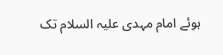ہوئے امام مہدی علیہ السلام تک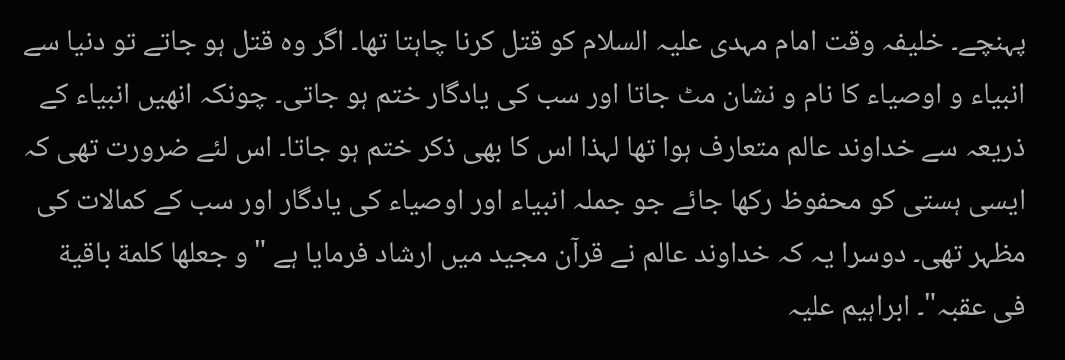پہنچے۔ خلیفہ وقت امام مہدی علیہ السلام کو قتل کرنا چاہتا تھا۔ اگر وہ قتل ہو جاتے تو دنیا سے انبیاء و اوصیاء کا نام و نشان مٹ جاتا اور سب کی یادگار ختم ہو جاتی۔ چونکہ انھیں انبیاء کے ذریعہ سے خداوند عالم متعارف ہوا تھا لہذا اس کا بھی ذکر ختم ہو جاتا۔ اس لئے ضرورت تھی کہ ایسی ہستی کو محفوظ رکھا جائے جو جملہ انبیاء اور اوصیاء کی یادگار اور سب کے کمالات کی مظہر تھی۔ دوسرا یہ کہ خداوند عالم نے قرآن مجید میں ارشاد فرمایا ہے "و جعلھا کلمة باقیة فی عقبہ"۔ ابراہیم علیہ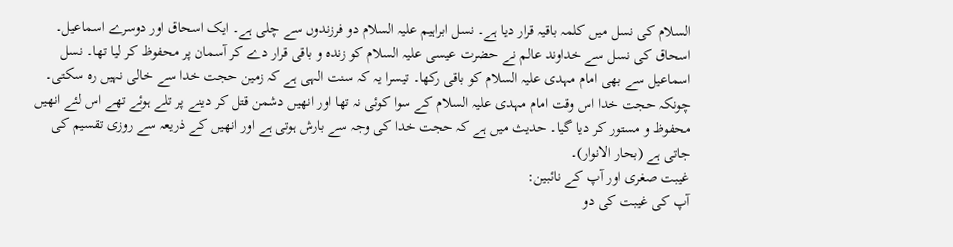السلام کی نسل میں کلمہ باقیہ قرار دیا ہے۔ نسل ابراہیم علیہ السلام دو فرزندوں سے چلی ہے۔ ایک اسحاق اور دوسرے اسماعیل۔ اسحاق کی نسل سے خداوند عالم نے حضرت عیسی علیہ السلام کو زندہ و باقی قرار دے کر آسمان پر محفوظ کر لیا تھا۔ نسل اسماعیل سے بھی امام مہدی علیہ السلام کو باقی رکھا۔ تیسرا یہ کہ سنت الہی ہے کہ زمین حجت خدا سے خالی نہیں رہ سکتی۔ چونکہ حجت خدا اس وقت امام مہدی علیہ السلام کے سوا کوئی نہ تھا اور انھیں دشمن قتل کر دینے پر تلے ہوئے تھے اس لئے انھیں محفوظ و مستور کر دیا گیا۔ حدیث میں ہے کہ حجت خدا کی وجہ سے بارش ہوتی ہے اور انھیں کے ذریعہ سے روزی تقسیم کی جاتی ہے (بحار الانوار)۔
غیبت صغری اور آپ کے نائبین:
آپ کی غیبت کی دو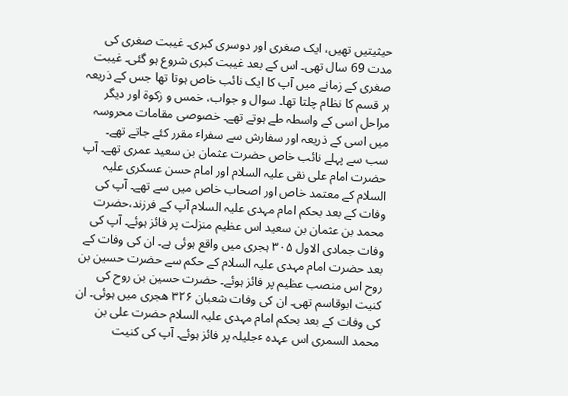حیثیتیں تھیں، ایک صغری اور دوسری کبری۔ غیبت صغری کی مدت 69 سال تھی۔ اس کے بعد غیبت کبری شروع ہو گئی۔ غیبت صغری کے زمانے میں آپ کا ایک نائب خاص ہوتا تھا جس کے ذریعہ ہر قسم کا نظام چلتا تھا۔ سوال و جواب، خمس و زکوة اور دیگر مراحل اسی کے واسطہ طے ہوتے تھے۔ خصوصی مقامات محروسہ میں اسی کے ذریعہ اور سفارش سے سفراٴ مقرر کئے جاتے تھے۔
سب سے پہلے نائب خاص حضرت عثمان بن سعید عمری تھے۔ آپ حضرت امام علی نقی علیہ السلام اور امام حسن عسکری علیہ السلام کے معتمد خاص اور اصحاب خاص میں سے تھے۔ آپ کی وفات کے بعد بحکم امام مہدی علیہ السلام آپ کے فرزند،حضرت محمد بن عثمان بن سعید اس عظیم منزلت پر فائز ہوئے۔ آپ کی وفات جمادی الاول ۳۰۵ ہجری میں واقع ہوئی ہے۔ ان کی وفات کے بعد حضرت امام مہدی علیہ السلام کے حکم سے حضرت حسین بن روح اس منصب عظیم پر فائز ہوئے۔ حضرت حسین بن روح کی کنیت ابوقاسم تھی۔ ان کی وفات شعبان ۳۲۶ ھجری میں ہوئی۔ ان کی وفات کے بعد بحکم امام مہدی علیہ السلام حضرت علی بن محمد السمری اس عہدہ ٴجلیلہ پر فائز ہوئے۔ آپ کی کنیت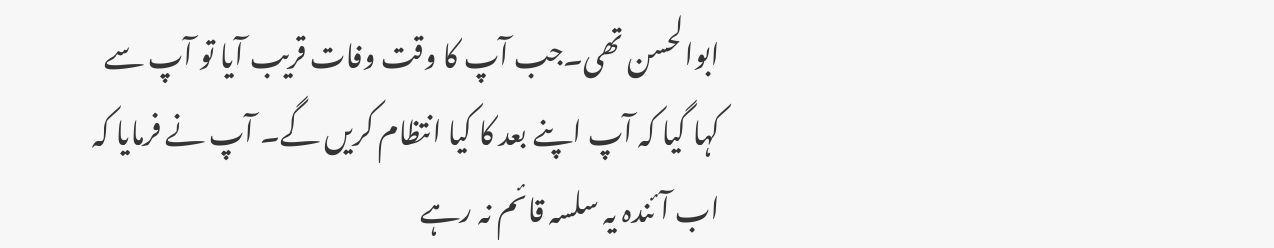ابوالحسن تھی۔جب آپ کا وقت وفات قریب آیا تو آپ سے کہا گیا کہ آپ اپنے بعد کا کیا انتظام کریں گے۔ آپ نے فرمایا کہ اب آئندہ یہ سلسہ قائم نہ رہے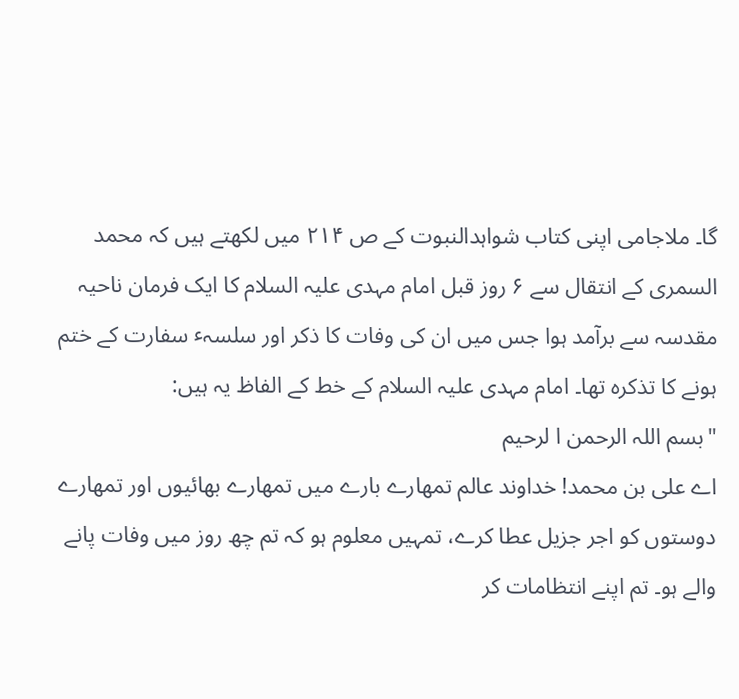گا۔ ملاجامی اپنی کتاب شواہدالنبوت کے ص ۲۱۴ میں لکھتے ہیں کہ محمد السمری کے انتقال سے ۶ روز قبل امام مہدی علیہ السلام کا ایک فرمان ناحیہ مقدسہ سے برآمد ہوا جس میں ان کی وفات کا ذکر اور سلسہٴ سفارت کے ختم ہونے کا تذکرہ تھا۔ امام مہدی علیہ السلام کے خط کے الفاظ یہ ہیں:
"بسم اللہ الرحمن ا لرحیم
اے علی بن محمد! خداوند عالم تمھارے بارے میں تمھارے بھائیوں اور تمھارے دوستوں کو اجر جزیل عطا کرے، تمہیں معلوم ہو کہ تم چھ روز میں وفات پانے والے ہو۔ تم اپنے انتظامات کر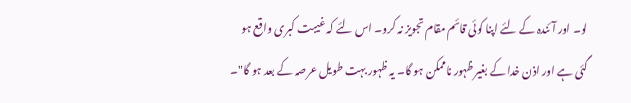لو۔ اور آئندہ کے لئے اپنا کوئی قائم مقام تجویز نہ کرو۔ اس لئے کہ غیبت کبری واقع ہو گئی ہے اور اذن خدا کے بغیر ظہور ناممکن ہو گا۔ یہ ظہور بہت طویل عرصہ کے بعد ہو گا"۔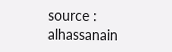source : alhassanain